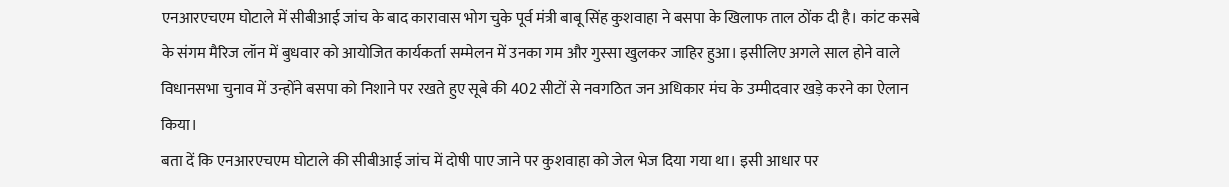एनआरएचएम घोटाले में सीबीआई जांच के बाद कारावास भोग चुके पूर्व मंत्री बाबू सिंह कुशवाहा ने बसपा के खिलाफ ताल ठोंक दी है। कांट कसबे के संगम मैरिज लॉन में बुधवार को आयोजित कार्यकर्ता सम्मेलन में उनका गम और गुस्सा खुलकर जाहिर हुआ। इसीलिए अगले साल होने वाले विधानसभा चुनाव में उन्होंने बसपा को निशाने पर रखते हुए सूबे की 402 सीटों से नवगठित जन अधिकार मंच के उम्मीदवार खड़े करने का ऐलान किया।
बता दें कि एनआरएचएम घोटाले की सीबीआई जांच में दोषी पाए जाने पर कुशवाहा को जेल भेज दिया गया था। इसी आधार पर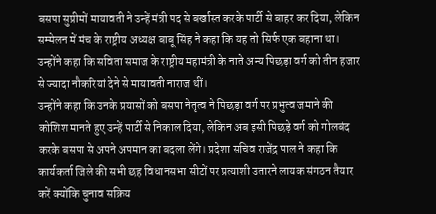बसपा सुप्रीमों मायावती ने उन्हें मंत्री पद से बर्खास्त करके पार्टी से बाहर कर दिया, लेकिन सम्मेलन में मंच के राष्ट्रीय अध्यक्ष बाबू सिंह ने कहा कि यह तो सिर्फ एक बहाना था। उन्होंने कहा कि सविता समाज के राष्ट्रीय महामंत्री के नाते अन्य पिछड़ा वर्ग को तीन हजार से ज्यादा नौकरियां देने से मायावती नाराज थीं।
उन्होंने कहा कि उनके प्रयासों को बसपा नेतृत्व ने पिछड़ा वर्ग पर प्रभुत्व जमाने की कोशिश मानते हुए उन्हें पार्टी से निकाल दिया, लेकिन अब इसी पिछड़े वर्ग को गोलबंद करके बसपा से अपने अपमान का बदला लेंगे। प्रदेशा सचिव राजेंद्र पाल ने कहा कि कार्यकर्ता जिले की सभी छह विधानसभा सीटों पर प्रत्याशी उतारने लायक संगठन तैयार करें क्योंकि चुनाव सक्रिय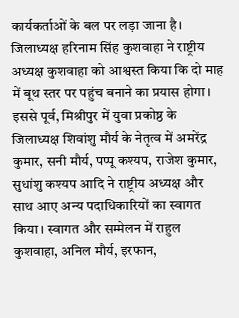कार्यकर्ताओं के बल पर लड़ा जाना है।
जिलाध्यक्ष हरिनाम सिंह कुशवाहा ने राष्ट्रीय अध्यक्ष कुशवाहा को आश्वस्त किया कि दो माह में बूथ स्तर पर पहुंच बनाने का प्रयास होगा। इससे पूर्व, मिश्रीपुर में युवा प्रकोष्ठ के जिलाध्यक्ष शिवांशु मौर्य के नेतृत्व में अमरेंद्र कुमार, सनी मौर्य, पप्पू कश्यप, राजेश कुमार, सुधांशु कश्यप आदि ने राष्ट्रीय अध्यक्ष और साथ आए अन्य पदाधिकारियों का स्वागत किया। स्वागत और सम्मेलन में राहुल कुशवाहा, अनिल मौर्य, इरफान,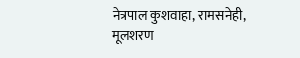नेत्रपाल कुशवाहा, रामसनेही, मूलशरण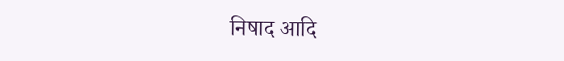निषाद आदि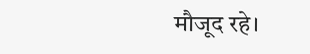मौजूद रहे।